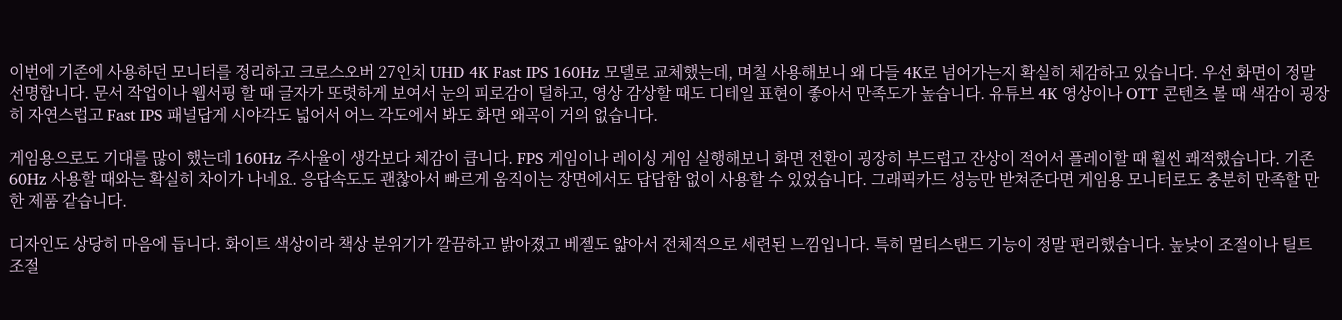이번에 기존에 사용하던 모니터를 정리하고 크로스오버 27인치 UHD 4K Fast IPS 160Hz 모델로 교체했는데, 며칠 사용해보니 왜 다들 4K로 넘어가는지 확실히 체감하고 있습니다. 우선 화면이 정말 선명합니다. 문서 작업이나 웹서핑 할 때 글자가 또렷하게 보여서 눈의 피로감이 덜하고, 영상 감상할 때도 디테일 표현이 좋아서 만족도가 높습니다. 유튜브 4K 영상이나 OTT 콘텐츠 볼 때 색감이 굉장히 자연스럽고 Fast IPS 패널답게 시야각도 넓어서 어느 각도에서 봐도 화면 왜곡이 거의 없습니다.

게임용으로도 기대를 많이 했는데 160Hz 주사율이 생각보다 체감이 큽니다. FPS 게임이나 레이싱 게임 실행해보니 화면 전환이 굉장히 부드럽고 잔상이 적어서 플레이할 때 훨씬 쾌적했습니다. 기존 60Hz 사용할 때와는 확실히 차이가 나네요. 응답속도도 괜찮아서 빠르게 움직이는 장면에서도 답답함 없이 사용할 수 있었습니다. 그래픽카드 성능만 받쳐준다면 게임용 모니터로도 충분히 만족할 만한 제품 같습니다.

디자인도 상당히 마음에 듭니다. 화이트 색상이라 책상 분위기가 깔끔하고 밝아졌고 베젤도 얇아서 전체적으로 세련된 느낌입니다. 특히 멀티스탠드 기능이 정말 편리했습니다. 높낮이 조절이나 틸트 조절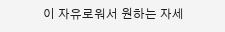이 자유로워서 원하는 자세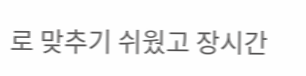로 맞추기 쉬웠고 장시간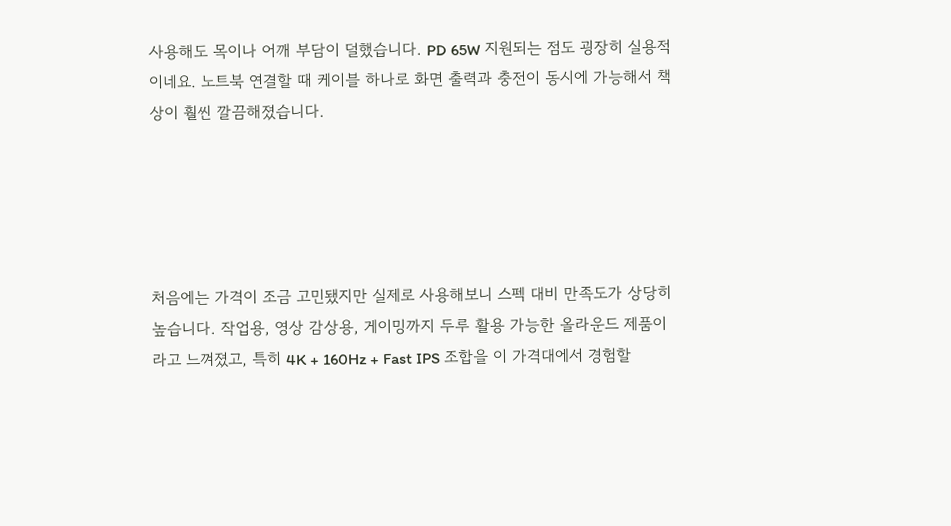사용해도 목이나 어깨 부담이 덜했습니다. PD 65W 지원되는 점도 굉장히 실용적이네요. 노트북 연결할 때 케이블 하나로 화면 출력과 충전이 동시에 가능해서 책상이 훨씬 깔끔해졌습니다.





처음에는 가격이 조금 고민됐지만 실제로 사용해보니 스펙 대비 만족도가 상당히 높습니다. 작업용, 영상 감상용, 게이밍까지 두루 활용 가능한 올라운드 제품이라고 느껴졌고, 특히 4K + 160Hz + Fast IPS 조합을 이 가격대에서 경험할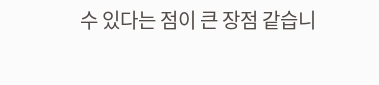수 있다는 점이 큰 장점 같습니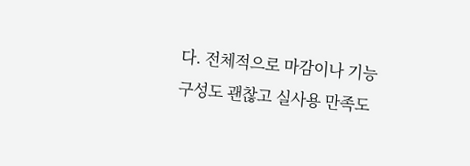다. 전체적으로 마감이나 기능 구성도 괜찮고 실사용 만족도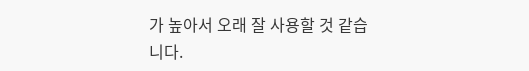가 높아서 오래 잘 사용할 것 같습니다.